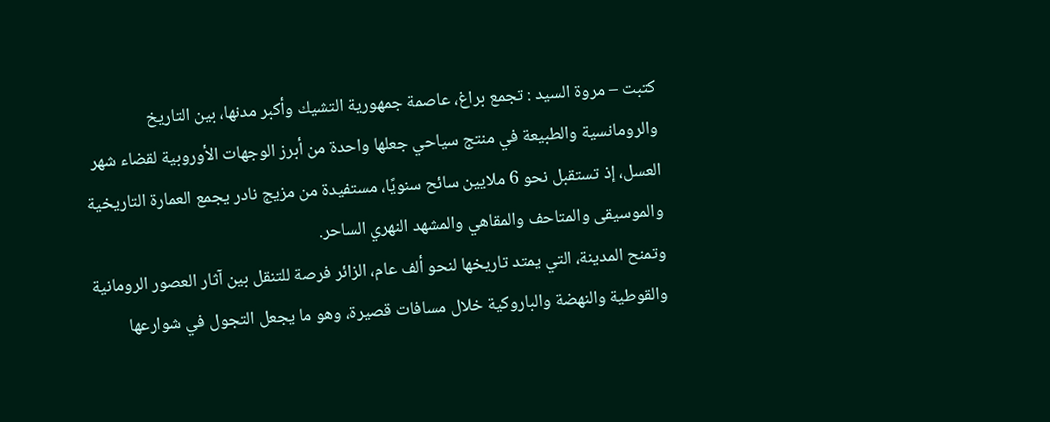كتبت – مروة السيد : تجمع براغ، عاصمة جمهورية التشيك وأكبر مدنها، بين التاريخ والرومانسية والطبيعة في منتج سياحي جعلها واحدة من أبرز الوجهات الأوروبية لقضاء شهر العسل، إذ تستقبل نحو 6 ملايين سائح سنويًا، مستفيدة من مزيج نادر يجمع العمارة التاريخية والموسيقى والمتاحف والمقاهي والمشهد النهري الساحر.
وتمنح المدينة، التي يمتد تاريخها لنحو ألف عام، الزائر فرصة للتنقل بين آثار العصور الرومانية والقوطية والنهضة والباروكية خلال مسافات قصيرة، وهو ما يجعل التجول في شوارعها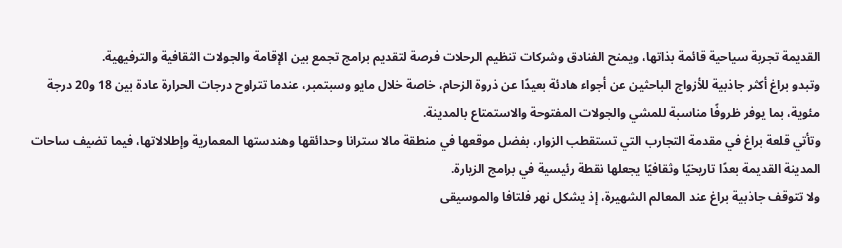القديمة تجربة سياحية قائمة بذاتها، ويمنح الفنادق وشركات تنظيم الرحلات فرصة لتقديم برامج تجمع بين الإقامة والجولات الثقافية والترفيهية.
وتبدو براغ أكثر جاذبية للأزواج الباحثين عن أجواء هادئة بعيدًا عن ذروة الزحام، خاصة خلال مايو وسبتمبر، عندما تتراوح درجات الحرارة عادة بين 18 و20 درجة مئوية، بما يوفر ظروفًا مناسبة للمشي والجولات المفتوحة والاستمتاع بالمدينة.
وتأتي قلعة براغ في مقدمة التجارب التي تستقطب الزوار، بفضل موقعها في منطقة مالا سترانا وحدائقها وهندستها المعمارية وإطلالاتها، فيما تضيف ساحات المدينة القديمة بعدًا تاريخيًا وثقافيًا يجعلها نقطة رئيسية في برامج الزيارة.
ولا تتوقف جاذبية براغ عند المعالم الشهيرة، إذ يشكل نهر فلتافا والموسيقى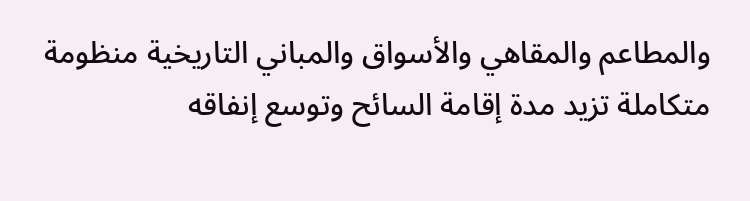والمطاعم والمقاهي والأسواق والمباني التاريخية منظومة متكاملة تزيد مدة إقامة السائح وتوسع إنفاقه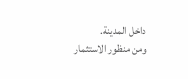داخل المدينة.
ومن منظور الاستثمار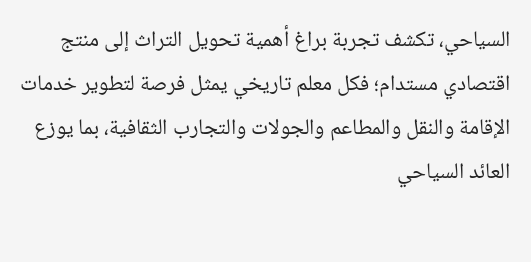السياحي، تكشف تجربة براغ أهمية تحويل التراث إلى منتج اقتصادي مستدام؛ فكل معلم تاريخي يمثل فرصة لتطوير خدمات الإقامة والنقل والمطاعم والجولات والتجارب الثقافية، بما يوزع العائد السياحي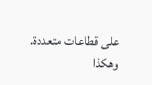على قطاعات متعددة.
وهكذا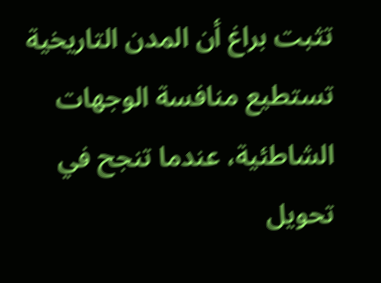تثبت براغ أن المدن التاريخية تستطيع منافسة الوجهات الشاطئية، عندما تنجح في تحويل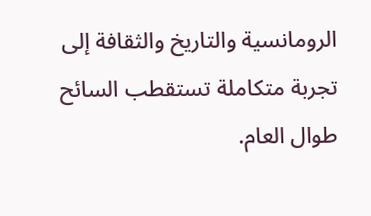الرومانسية والتاريخ والثقافة إلى تجربة متكاملة تستقطب السائح طوال العام.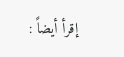إقرأ أيضاً :